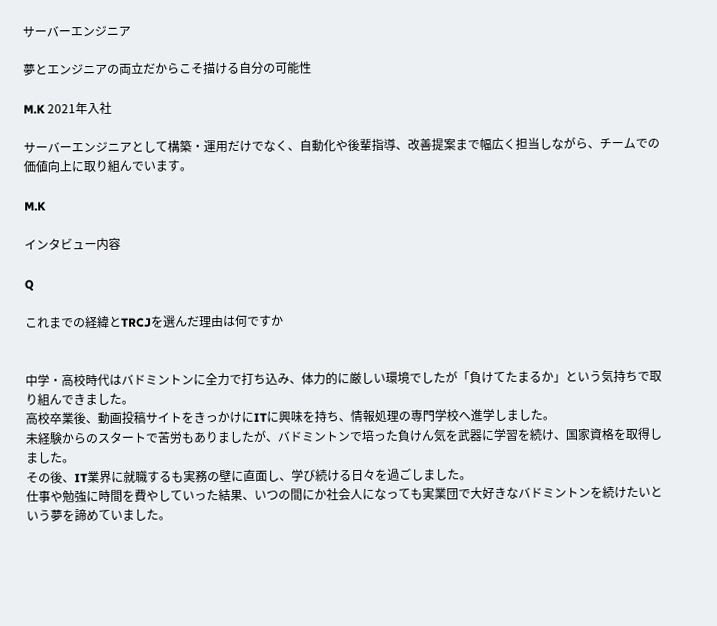サーバーエンジニア

夢とエンジニアの両立だからこそ描ける自分の可能性

M.K 2021年入社

サーバーエンジニアとして構築・運用だけでなく、自動化や後輩指導、改善提案まで幅広く担当しながら、チームでの価値向上に取り組んでいます。

M.K

インタビュー内容

Q

これまでの経緯とTRCJを選んだ理由は何ですか


中学・高校時代はバドミントンに全力で打ち込み、体力的に厳しい環境でしたが「負けてたまるか」という気持ちで取り組んできました。
高校卒業後、動画投稿サイトをきっかけにITに興味を持ち、情報処理の専門学校へ進学しました。
未経験からのスタートで苦労もありましたが、バドミントンで培った負けん気を武器に学習を続け、国家資格を取得しました。
その後、IT業界に就職するも実務の壁に直面し、学び続ける日々を過ごしました。
仕事や勉強に時間を費やしていった結果、いつの間にか社会人になっても実業団で大好きなバドミントンを続けたいという夢を諦めていました。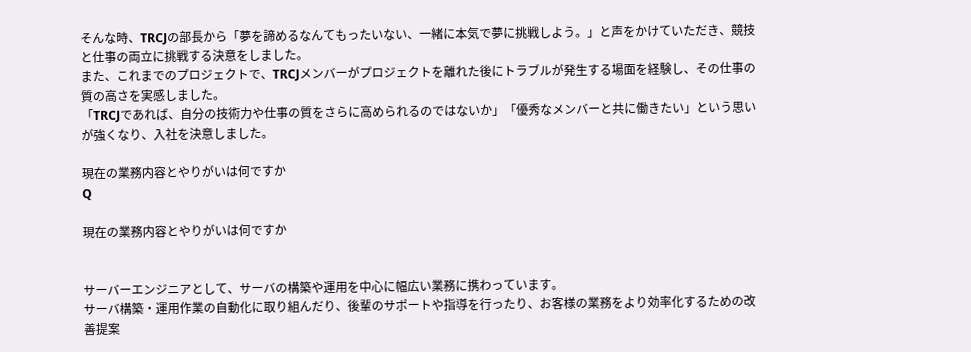そんな時、TRCJの部長から「夢を諦めるなんてもったいない、一緒に本気で夢に挑戦しよう。」と声をかけていただき、競技と仕事の両立に挑戦する決意をしました。
また、これまでのプロジェクトで、TRCJメンバーがプロジェクトを離れた後にトラブルが発生する場面を経験し、その仕事の質の高さを実感しました。
「TRCJであれば、自分の技術力や仕事の質をさらに高められるのではないか」「優秀なメンバーと共に働きたい」という思いが強くなり、入社を決意しました。

現在の業務内容とやりがいは何ですか
Q

現在の業務内容とやりがいは何ですか


サーバーエンジニアとして、サーバの構築や運用を中心に幅広い業務に携わっています。
サーバ構築・運用作業の自動化に取り組んだり、後輩のサポートや指導を行ったり、お客様の業務をより効率化するための改善提案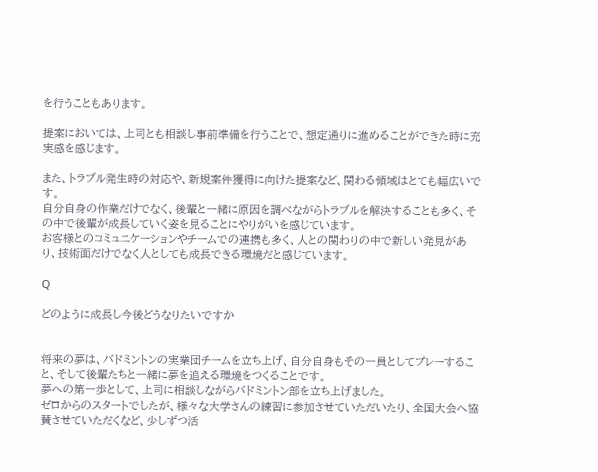を行うこともあります。

提案においては、上司とも相談し事前準備を行うことで、想定通りに進めることができた時に充実感を感じます。

また、トラブル発生時の対応や、新規案件獲得に向けた提案など、関わる領域はとても幅広いです。
自分自身の作業だけでなく、後輩と一緒に原因を調べながらトラブルを解決することも多く、その中で後輩が成長していく姿を見ることにやりがいを感じています。
お客様とのコミュニケーションやチームでの連携も多く、人との関わりの中で新しい発見があり、技術面だけでなく人としても成長できる環境だと感じています。

Q

どのように成長し今後どうなりたいですか


将来の夢は、バドミントンの実業団チームを立ち上げ、自分自身もその一員としてプレーすること、そして後輩たちと一緒に夢を追える環境をつくることです。
夢への第一歩として、上司に相談しながらバドミントン部を立ち上げました。
ゼロからのスタートでしたが、様々な大学さんの練習に参加させていただいたり、全国大会へ協賛させていただくなど、少しずつ活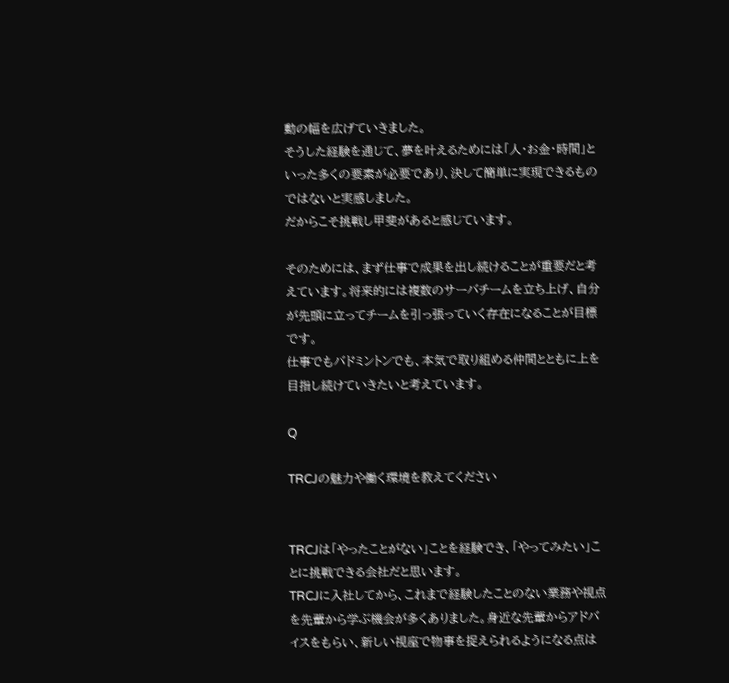動の幅を広げていきました。
そうした経験を通じて、夢を叶えるためには「人・お金・時間」といった多くの要素が必要であり、決して簡単に実現できるものではないと実感しました。
だからこそ挑戦し甲斐があると感じています。

そのためには、まず仕事で成果を出し続けることが重要だと考えています。将来的には複数のサーバチームを立ち上げ、自分が先頭に立ってチームを引っ張っていく存在になることが目標です。
仕事でもバドミントンでも、本気で取り組める仲間とともに上を目指し続けていきたいと考えています。

Q

TRCJの魅力や働く環境を教えてください


TRCJは「やったことがない」ことを経験でき、「やってみたい」ことに挑戦できる会社だと思います。
TRCJに入社してから、これまで経験したことのない業務や視点を先輩から学ぶ機会が多くありました。身近な先輩からアドバイスをもらい、新しい視座で物事を捉えられるようになる点は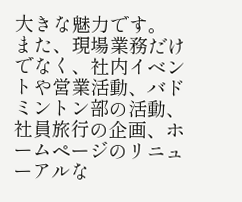大きな魅力です。
また、現場業務だけでなく、社内イベントや営業活動、バドミントン部の活動、社員旅行の企画、ホームページのリニューアルな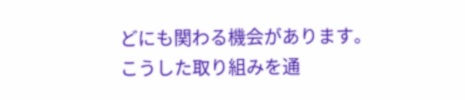どにも関わる機会があります。
こうした取り組みを通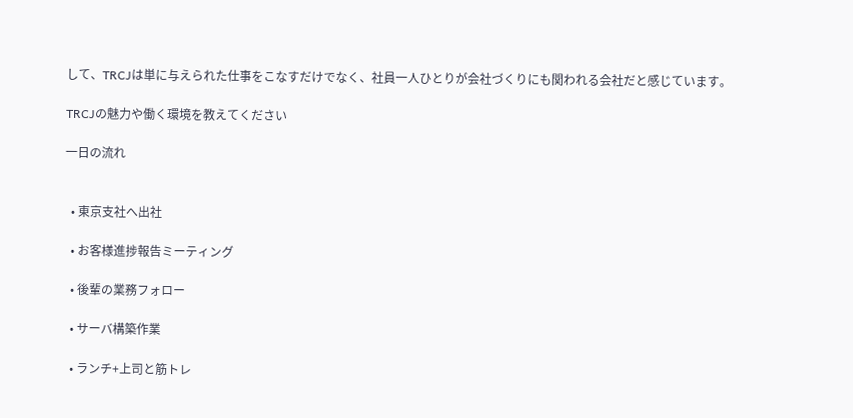して、TRCJは単に与えられた仕事をこなすだけでなく、社員一人ひとりが会社づくりにも関われる会社だと感じています。

TRCJの魅力や働く環境を教えてください

一日の流れ


  • 東京支社へ出社

  • お客様進捗報告ミーティング

  • 後輩の業務フォロー

  • サーバ構築作業

  • ランチ+上司と筋トレ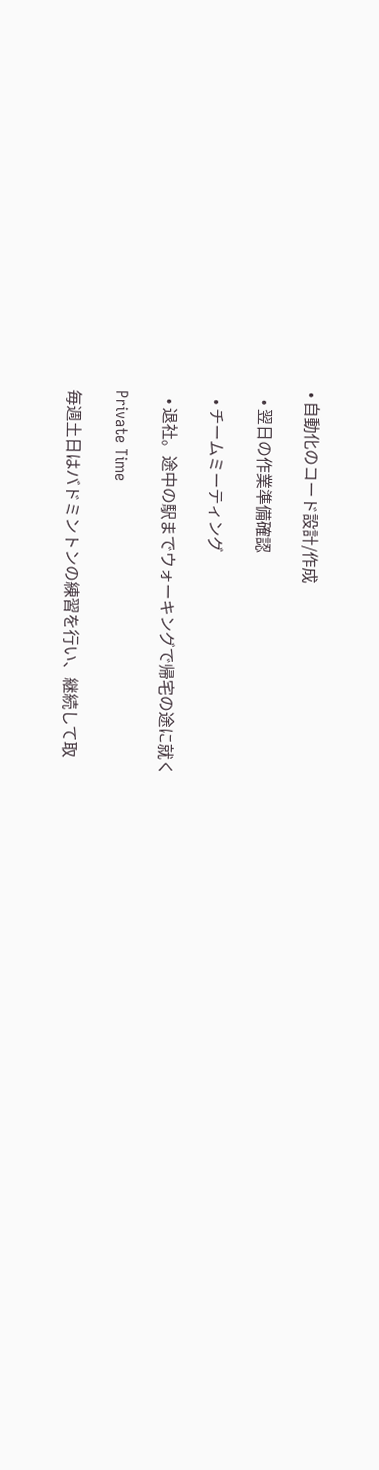• 自動化のコード設計/作成

  • 翌日の作業準備確認

  • チームミーティング

  • 退社。途中の駅までウォーキングで帰宅の途に就く

Private Time

毎週土日はバドミントンの練習を行い、継続して取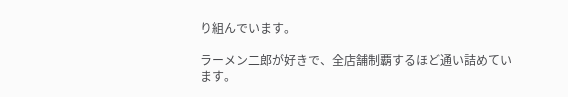り組んでいます。

ラーメン二郎が好きで、全店舗制覇するほど通い詰めています。